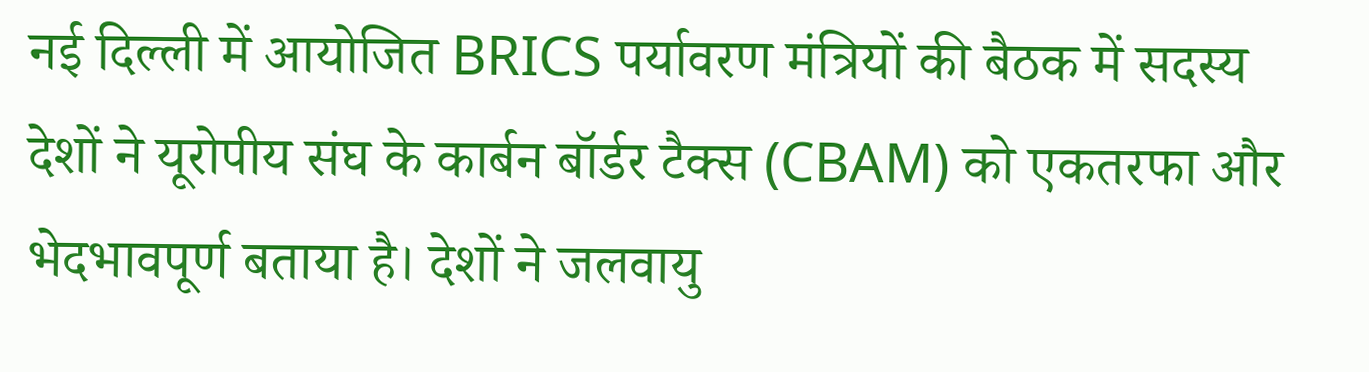नई दिल्ली में आयोजित BRICS पर्यावरण मंत्रियों की बैठक में सदस्य देशों ने यूरोपीय संघ के कार्बन बॉर्डर टैक्स (CBAM) को एकतरफा और भेदभावपूर्ण बताया है। देशों ने जलवायु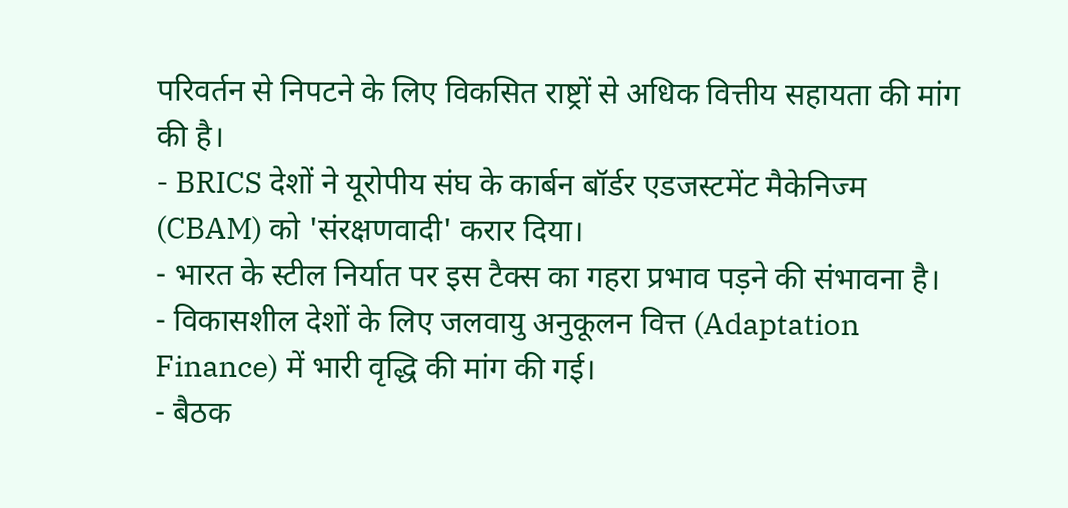परिवर्तन से निपटने के लिए विकसित राष्ट्रों से अधिक वित्तीय सहायता की मांग की है।
- BRICS देशों ने यूरोपीय संघ के कार्बन बॉर्डर एडजस्टमेंट मैकेनिज्म (CBAM) को 'संरक्षणवादी' करार दिया।
- भारत के स्टील निर्यात पर इस टैक्स का गहरा प्रभाव पड़ने की संभावना है।
- विकासशील देशों के लिए जलवायु अनुकूलन वित्त (Adaptation Finance) में भारी वृद्धि की मांग की गई।
- बैठक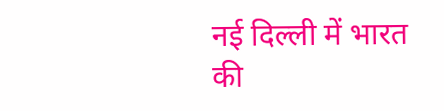नई दिल्ली में भारत की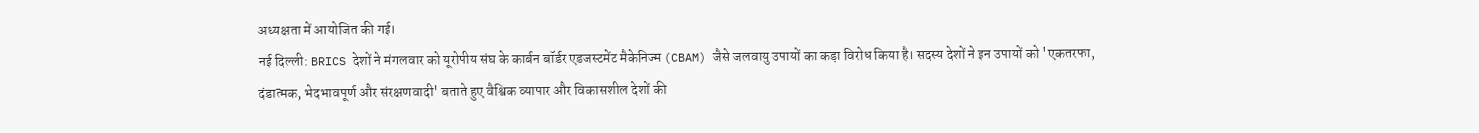अध्यक्षता में आयोजित की गई।
नई दिल्ली: BRICS देशों ने मंगलवार को यूरोपीय संघ के कार्बन बॉर्डर एडजस्टमेंट मैकेनिज्म (CBAM) जैसे जलवायु उपायों का कड़ा विरोध किया है। सदस्य देशों ने इन उपायों को 'एकतरफा, दंडात्मक, भेदभावपूर्ण और संरक्षणवादी' बताते हुए वैश्विक व्यापार और विकासशील देशों की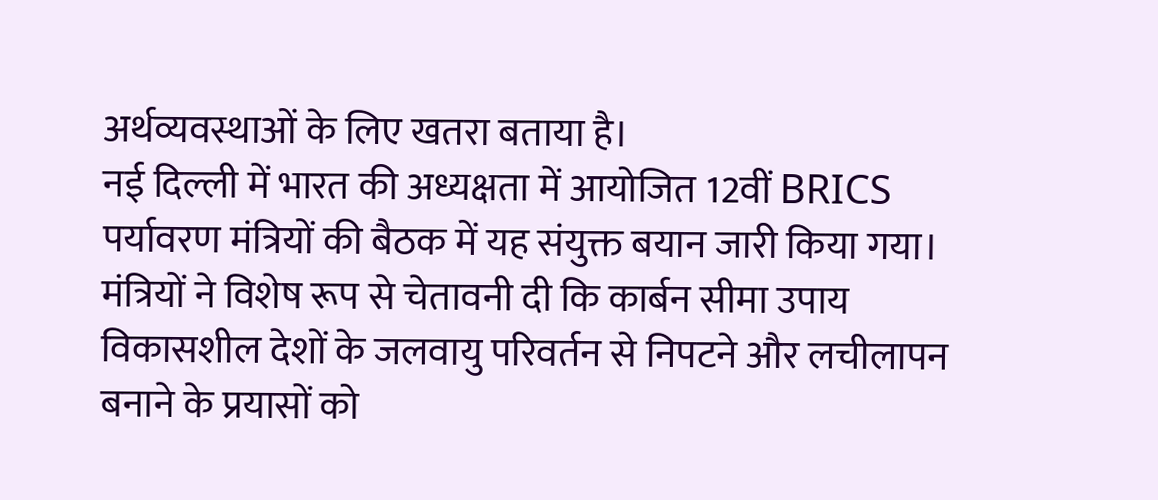अर्थव्यवस्थाओं के लिए खतरा बताया है।
नई दिल्ली में भारत की अध्यक्षता में आयोजित 12वीं BRICS पर्यावरण मंत्रियों की बैठक में यह संयुक्त बयान जारी किया गया। मंत्रियों ने विशेष रूप से चेतावनी दी कि कार्बन सीमा उपाय विकासशील देशों के जलवायु परिवर्तन से निपटने और लचीलापन बनाने के प्रयासों को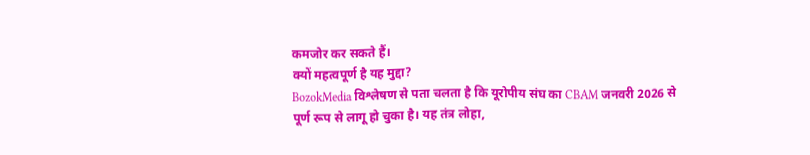कमजोर कर सकते हैं।
क्यों महत्वपूर्ण है यह मुद्दा?
BozokMedia विश्लेषण से पता चलता है कि यूरोपीय संघ का CBAM जनवरी 2026 से पूर्ण रूप से लागू हो चुका है। यह तंत्र लोहा,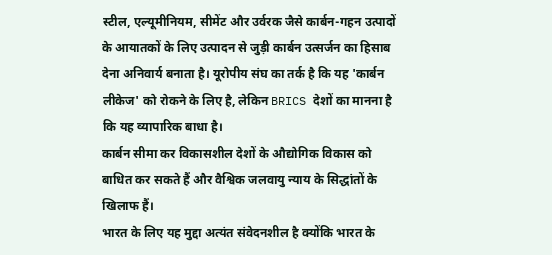स्टील, एल्यूमीनियम, सीमेंट और उर्वरक जैसे कार्बन-गहन उत्पादों के आयातकों के लिए उत्पादन से जुड़ी कार्बन उत्सर्जन का हिसाब देना अनिवार्य बनाता है। यूरोपीय संघ का तर्क है कि यह 'कार्बन लीकेज' को रोकने के लिए है, लेकिन BRICS देशों का मानना है कि यह व्यापारिक बाधा है।
कार्बन सीमा कर विकासशील देशों के औद्योगिक विकास को बाधित कर सकते हैं और वैश्विक जलवायु न्याय के सिद्धांतों के खिलाफ हैं।
भारत के लिए यह मुद्दा अत्यंत संवेदनशील है क्योंकि भारत के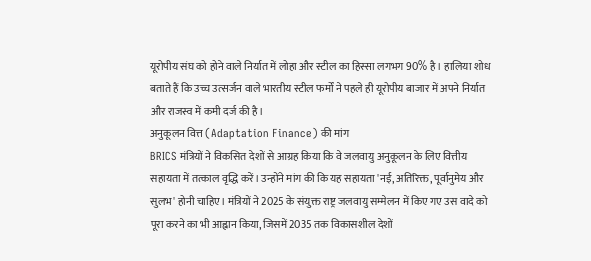यूरोपीय संघ को होने वाले निर्यात में लोहा और स्टील का हिस्सा लगभग 90% है। हालिया शोध बताते हैं कि उच्च उत्सर्जन वाले भारतीय स्टील फर्मों ने पहले ही यूरोपीय बाजार में अपने निर्यात और राजस्व में कमी दर्ज की है।
अनुकूलन वित्त (Adaptation Finance) की मांग
BRICS मंत्रियों ने विकसित देशों से आग्रह किया कि वे जलवायु अनुकूलन के लिए वित्तीय सहायता में तत्काल वृद्धि करें। उन्होंने मांग की कि यह सहायता 'नई, अतिरिक्त, पूर्वानुमेय और सुलभ' होनी चाहिए। मंत्रियों ने 2025 के संयुक्त राष्ट्र जलवायु सम्मेलन में किए गए उस वादे को पूरा करने का भी आह्वान किया, जिसमें 2035 तक विकासशील देशों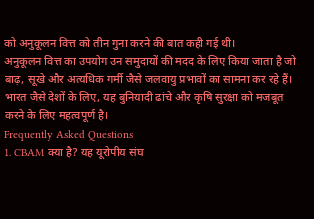को अनुकूलन वित्त को तीन गुना करने की बात कही गई थी।
अनुकूलन वित्त का उपयोग उन समुदायों की मदद के लिए किया जाता है जो बाढ़, सूखे और अत्यधिक गर्मी जैसे जलवायु प्रभावों का सामना कर रहे हैं। भारत जैसे देशों के लिए, यह बुनियादी ढांचे और कृषि सुरक्षा को मजबूत करने के लिए महत्वपूर्ण है।
Frequently Asked Questions
1. CBAM क्या है? यह यूरोपीय संघ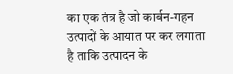का एक तंत्र है जो कार्बन-गहन उत्पादों के आयात पर कर लगाता है ताकि उत्पादन के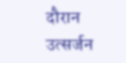दौरान उत्सर्जन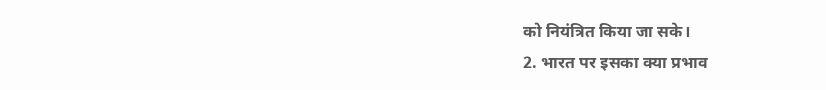को नियंत्रित किया जा सके।
2. भारत पर इसका क्या प्रभाव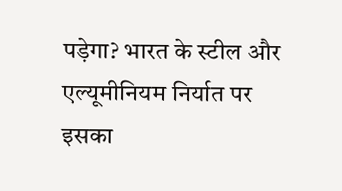पड़ेगा? भारत के स्टील और एल्यूमीनियम निर्यात पर इसका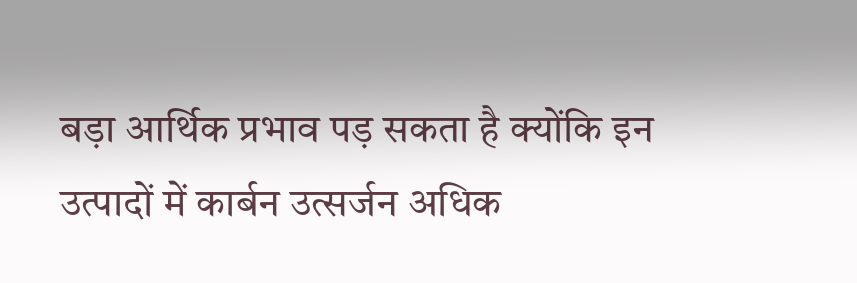बड़ा आर्थिक प्रभाव पड़ सकता है क्योंकि इन उत्पादों में कार्बन उत्सर्जन अधिक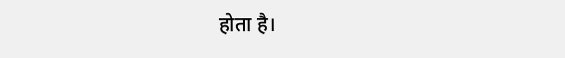होता है।